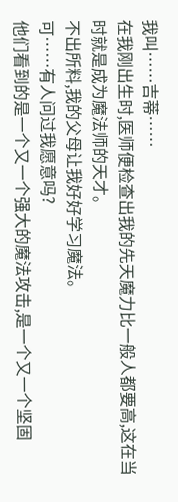我叫……吉蒂……
在我刚出生时,医师便检查出我的先天魔力比一般人都要高,这在当时就是成为魔法师的天才。
不出所料,我的父母让我好好学习魔法。
可……有人问过我愿意吗?
他们看到的是一个又一个强大的魔法攻击,是一个又一个坚固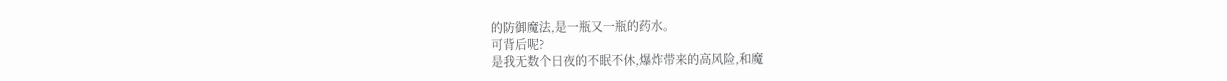的防御魔法,是一瓶又一瓶的药水。
可背后呢?
是我无数个日夜的不眠不休,爆炸带来的高风险,和魔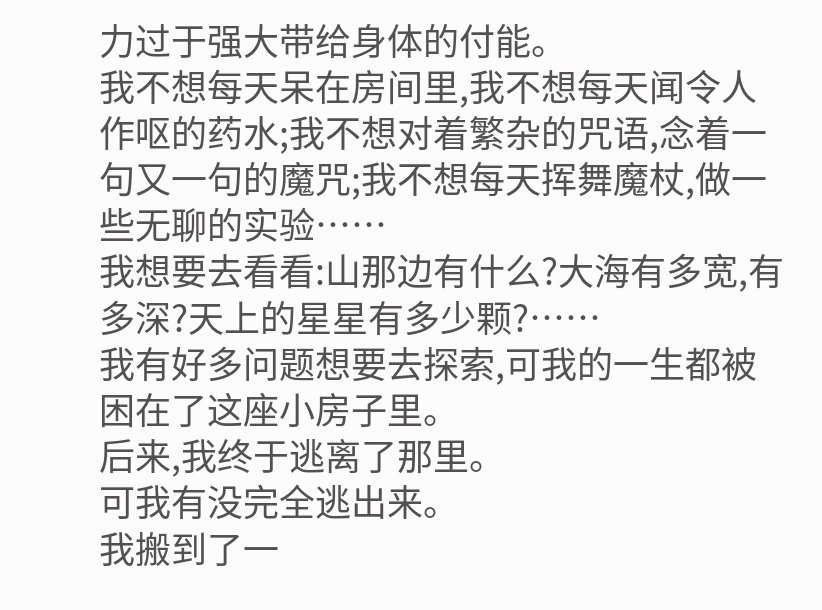力过于强大带给身体的付能。
我不想每天呆在房间里,我不想每天闻令人作呕的药水;我不想对着繁杂的咒语,念着一句又一句的魔咒;我不想每天挥舞魔杖,做一些无聊的实验……
我想要去看看:山那边有什么?大海有多宽,有多深?天上的星星有多少颗?……
我有好多问题想要去探索,可我的一生都被困在了这座小房子里。
后来,我终于逃离了那里。
可我有没完全逃出来。
我搬到了一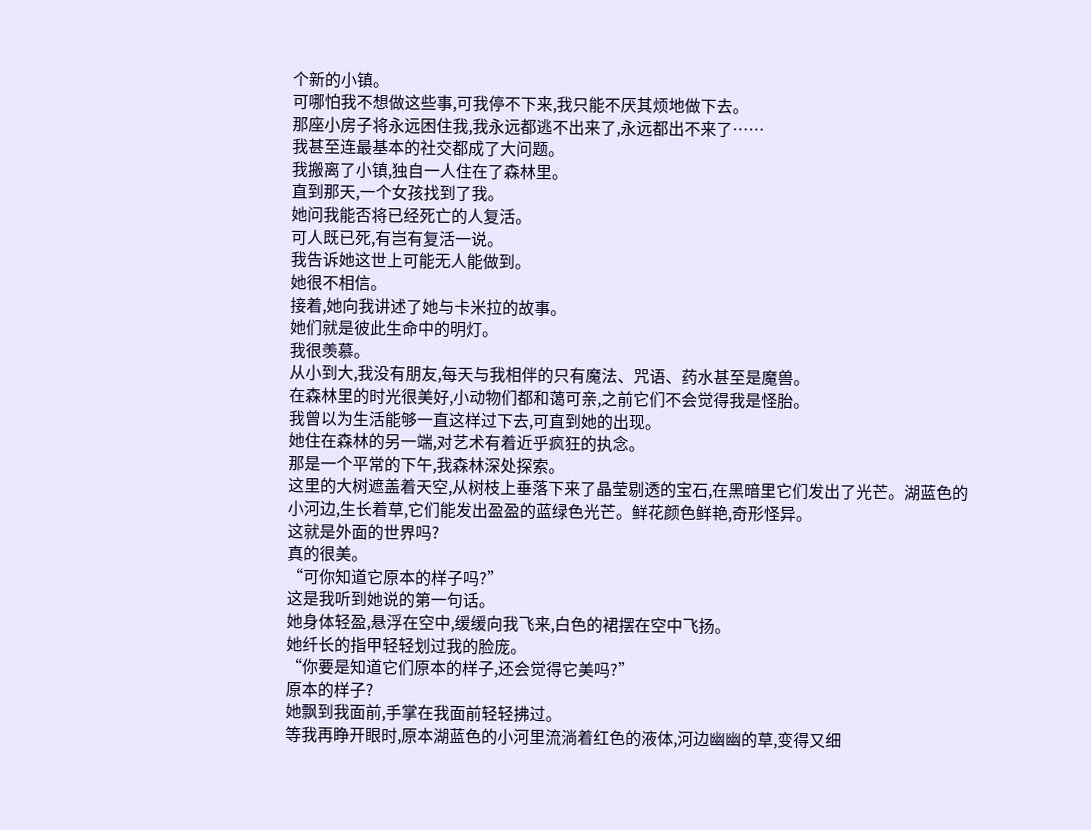个新的小镇。
可哪怕我不想做这些事,可我停不下来,我只能不厌其烦地做下去。
那座小房子将永远困住我,我永远都逃不出来了,永远都出不来了……
我甚至连最基本的社交都成了大问题。
我搬离了小镇,独自一人住在了森林里。
直到那天,一个女孩找到了我。
她问我能否将已经死亡的人复活。
可人既已死,有岂有复活一说。
我告诉她这世上可能无人能做到。
她很不相信。
接着,她向我讲述了她与卡米拉的故事。
她们就是彼此生命中的明灯。
我很羡慕。
从小到大,我没有朋友,每天与我相伴的只有魔法、咒语、药水甚至是魔兽。
在森林里的时光很美好,小动物们都和蔼可亲,之前它们不会觉得我是怪胎。
我曾以为生活能够一直这样过下去,可直到她的出现。
她住在森林的另一端,对艺术有着近乎疯狂的执念。
那是一个平常的下午,我森林深处探索。
这里的大树遮盖着天空,从树枝上垂落下来了晶莹剔透的宝石,在黑暗里它们发出了光芒。湖蓝色的小河边,生长着草,它们能发出盈盈的蓝绿色光芒。鲜花颜色鲜艳,奇形怪异。
这就是外面的世界吗?
真的很美。
“可你知道它原本的样子吗?”
这是我听到她说的第一句话。
她身体轻盈,悬浮在空中,缓缓向我飞来,白色的裙摆在空中飞扬。
她纤长的指甲轻轻划过我的脸庞。
“你要是知道它们原本的样子,还会觉得它美吗?”
原本的样子?
她飘到我面前,手掌在我面前轻轻拂过。
等我再睁开眼时,原本湖蓝色的小河里流淌着红色的液体,河边幽幽的草,变得又细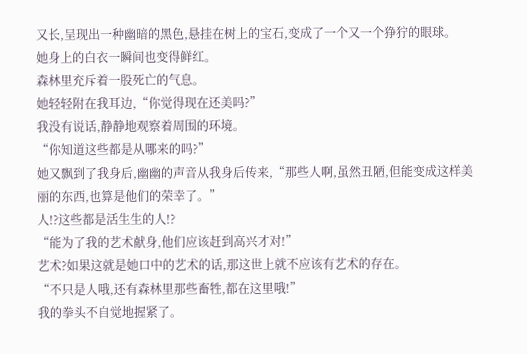又长,呈现出一种幽暗的黑色,悬挂在树上的宝石,变成了一个又一个狰狞的眼球。
她身上的白衣一瞬间也变得鲜红。
森林里充斥着一股死亡的气息。
她轻轻附在我耳边,“你觉得现在还美吗?”
我没有说话,静静地观察着周围的环境。
“你知道这些都是从哪来的吗?”
她又飘到了我身后,幽幽的声音从我身后传来,“那些人啊,虽然丑陋,但能变成这样美丽的东西,也算是他们的荣幸了。”
人!?这些都是活生生的人!?
“能为了我的艺术献身,他们应该赶到高兴才对!”
艺术?如果这就是她口中的艺术的话,那这世上就不应该有艺术的存在。
“不只是人哦,还有森林里那些畜牲,都在这里哦!”
我的拳头不自觉地握紧了。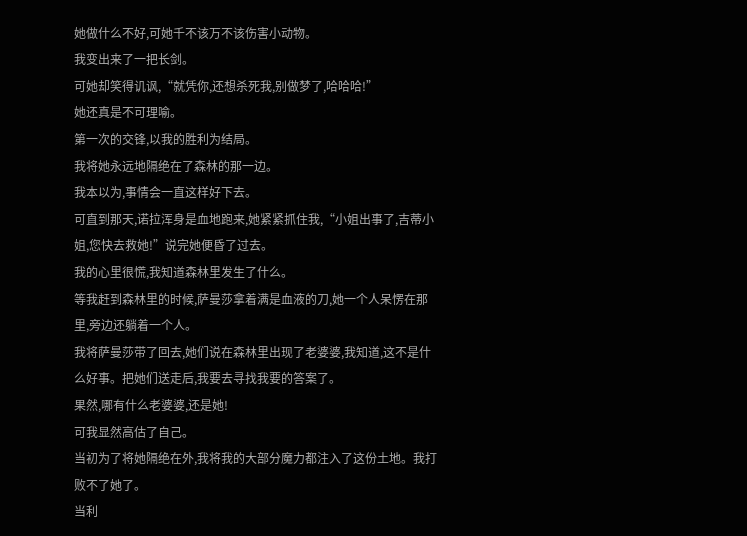她做什么不好,可她千不该万不该伤害小动物。
我变出来了一把长剑。
可她却笑得讥讽,“就凭你,还想杀死我,别做梦了,哈哈哈!”
她还真是不可理喻。
第一次的交锋,以我的胜利为结局。
我将她永远地隔绝在了森林的那一边。
我本以为,事情会一直这样好下去。
可直到那天,诺拉浑身是血地跑来,她紧紧抓住我,“小姐出事了,吉蒂小姐,您快去救她!”说完她便昏了过去。
我的心里很慌,我知道森林里发生了什么。
等我赶到森林里的时候,萨曼莎拿着满是血液的刀,她一个人呆愣在那里,旁边还躺着一个人。
我将萨曼莎带了回去,她们说在森林里出现了老婆婆,我知道,这不是什么好事。把她们送走后,我要去寻找我要的答案了。
果然,哪有什么老婆婆,还是她!
可我显然高估了自己。
当初为了将她隔绝在外,我将我的大部分魔力都注入了这份土地。我打败不了她了。
当利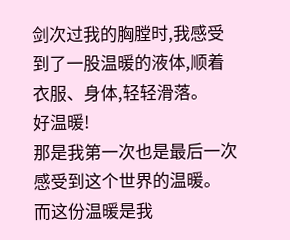剑次过我的胸膛时,我感受到了一股温暖的液体,顺着衣服、身体,轻轻滑落。
好温暖!
那是我第一次也是最后一次感受到这个世界的温暖。
而这份温暖是我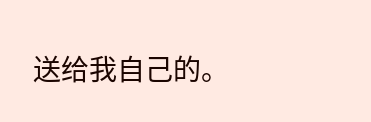送给我自己的。